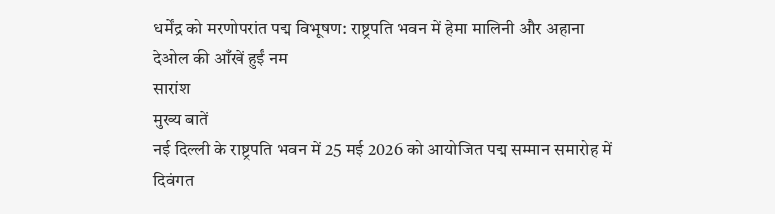धर्मेंद्र को मरणोपरांत पद्म विभूषण: राष्ट्रपति भवन में हेमा मालिनी और अहाना देओल की आँखें हुईं नम
सारांश
मुख्य बातें
नई दिल्ली के राष्ट्रपति भवन में 25 मई 2026 को आयोजित पद्म सम्मान समारोह में दिवंगत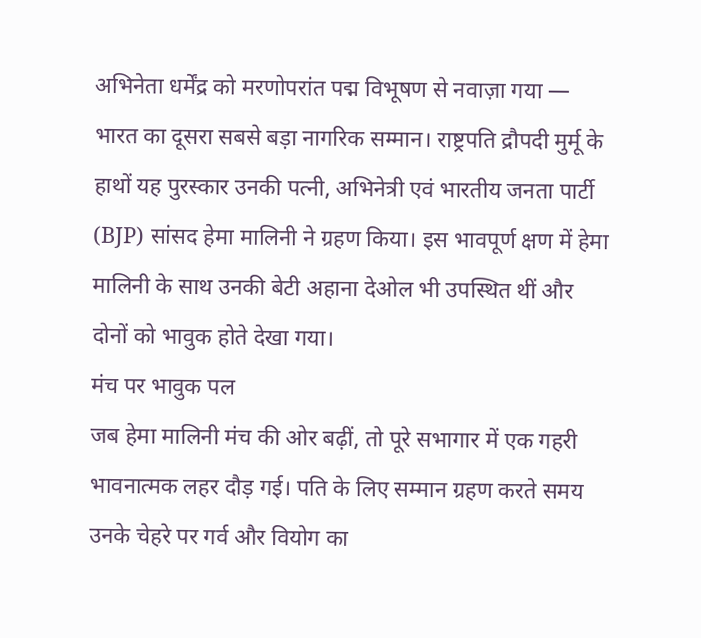अभिनेता धर्मेंद्र को मरणोपरांत पद्म विभूषण से नवाज़ा गया — भारत का दूसरा सबसे बड़ा नागरिक सम्मान। राष्ट्रपति द्रौपदी मुर्मू के हाथों यह पुरस्कार उनकी पत्नी, अभिनेत्री एवं भारतीय जनता पार्टी (BJP) सांसद हेमा मालिनी ने ग्रहण किया। इस भावपूर्ण क्षण में हेमा मालिनी के साथ उनकी बेटी अहाना देओल भी उपस्थित थीं और दोनों को भावुक होते देखा गया।
मंच पर भावुक पल
जब हेमा मालिनी मंच की ओर बढ़ीं, तो पूरे सभागार में एक गहरी भावनात्मक लहर दौड़ गई। पति के लिए सम्मान ग्रहण करते समय उनके चेहरे पर गर्व और वियोग का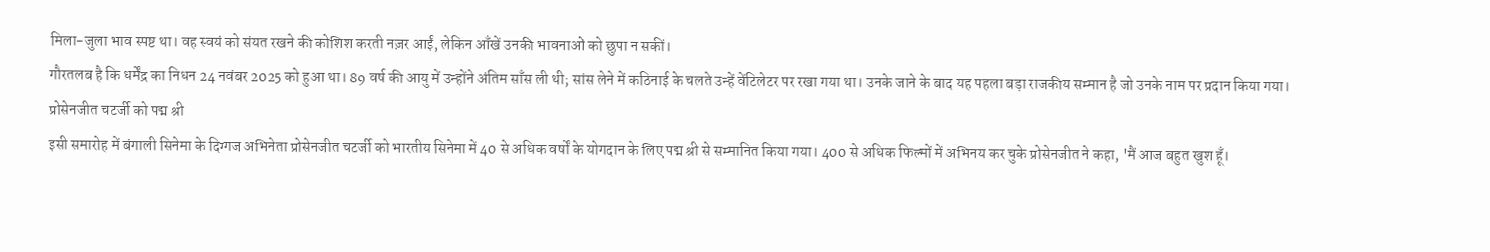मिला-जुला भाव स्पष्ट था। वह स्वयं को संयत रखने की कोशिश करती नज़र आईं, लेकिन आँखें उनकी भावनाओं को छुपा न सकीं।
गौरतलब है कि धर्मेंद्र का निधन 24 नवंबर 2025 को हुआ था। 89 वर्ष की आयु में उन्होंने अंतिम साँस ली थी; सांस लेने में कठिनाई के चलते उन्हें वेंटिलेटर पर रखा गया था। उनके जाने के बाद यह पहला बड़ा राजकीय सम्मान है जो उनके नाम पर प्रदान किया गया।
प्रोसेनजीत चटर्जी को पद्म श्री
इसी समारोह में बंगाली सिनेमा के दिग्गज अभिनेता प्रोसेनजीत चटर्जी को भारतीय सिनेमा में 40 से अधिक वर्षों के योगदान के लिए पद्म श्री से सम्मानित किया गया। 400 से अधिक फिल्मों में अभिनय कर चुके प्रोसेनजीत ने कहा, 'मैं आज बहुत खुश हूँ।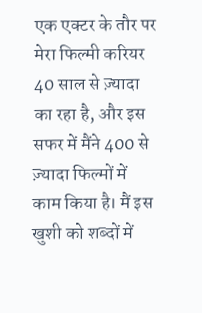एक एक्टर के तौर पर मेरा फिल्मी करियर 40 साल से ज़्यादा का रहा है, और इस सफर में मैंने 400 से ज़्यादा फिल्मों में काम किया है। मैं इस खुशी को शब्दों में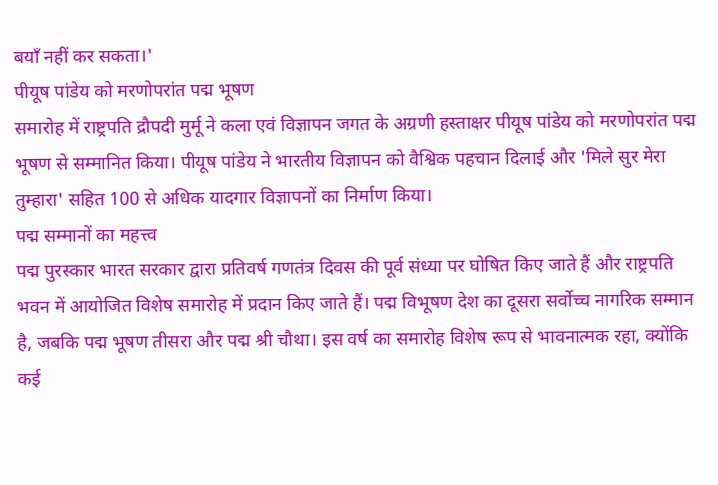बयाँ नहीं कर सकता।'
पीयूष पांडेय को मरणोपरांत पद्म भूषण
समारोह में राष्ट्रपति द्रौपदी मुर्मू ने कला एवं विज्ञापन जगत के अग्रणी हस्ताक्षर पीयूष पांडेय को मरणोपरांत पद्म भूषण से सम्मानित किया। पीयूष पांडेय ने भारतीय विज्ञापन को वैश्विक पहचान दिलाई और 'मिले सुर मेरा तुम्हारा' सहित 100 से अधिक यादगार विज्ञापनों का निर्माण किया।
पद्म सम्मानों का महत्त्व
पद्म पुरस्कार भारत सरकार द्वारा प्रतिवर्ष गणतंत्र दिवस की पूर्व संध्या पर घोषित किए जाते हैं और राष्ट्रपति भवन में आयोजित विशेष समारोह में प्रदान किए जाते हैं। पद्म विभूषण देश का दूसरा सर्वोच्च नागरिक सम्मान है, जबकि पद्म भूषण तीसरा और पद्म श्री चौथा। इस वर्ष का समारोह विशेष रूप से भावनात्मक रहा, क्योंकि कई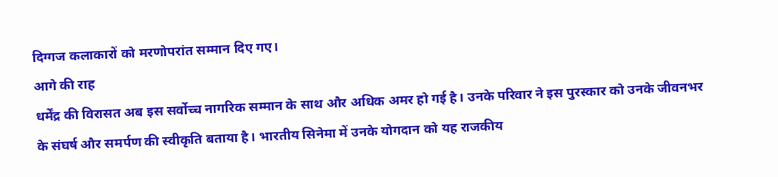दिग्गज कलाकारों को मरणोपरांत सम्मान दिए गए।
आगे की राह
धर्मेंद्र की विरासत अब इस सर्वोच्च नागरिक सम्मान के साथ और अधिक अमर हो गई है। उनके परिवार ने इस पुरस्कार को उनके जीवनभर के संघर्ष और समर्पण की स्वीकृति बताया है। भारतीय सिनेमा में उनके योगदान को यह राजकीय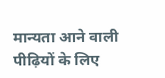मान्यता आने वाली पीढ़ियों के लिए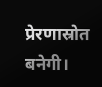प्रेरणास्रोत बनेगी।